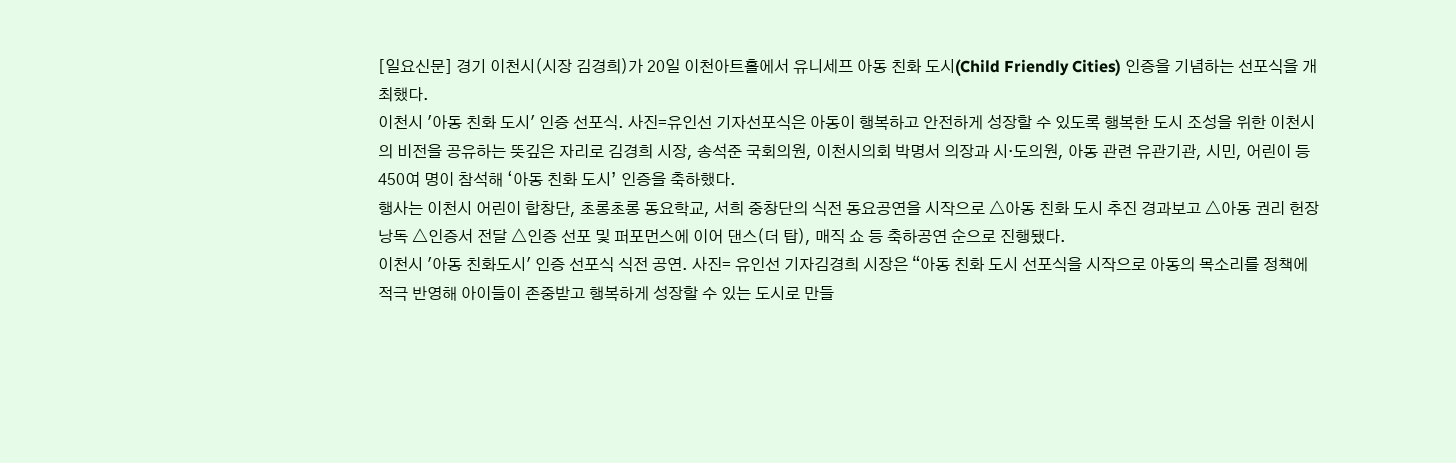[일요신문] 경기 이천시(시장 김경희)가 20일 이천아트홀에서 유니세프 아동 친화 도시(Child Friendly Cities) 인증을 기념하는 선포식을 개최했다.
이천시 '아동 친화 도시' 인증 선포식. 사진=유인선 기자선포식은 아동이 행복하고 안전하게 성장할 수 있도록 행복한 도시 조성을 위한 이천시의 비전을 공유하는 뜻깊은 자리로 김경희 시장, 송석준 국회의원, 이천시의회 박명서 의장과 시·도의원, 아동 관련 유관기관, 시민, 어린이 등 450여 명이 참석해 ‘아동 친화 도시’ 인증을 축하했다.
행사는 이천시 어린이 합창단, 초롱초롱 동요학교, 서희 중창단의 식전 동요공연을 시작으로 △아동 친화 도시 추진 경과보고 △아동 권리 헌장 낭독 △인증서 전달 △인증 선포 및 퍼포먼스에 이어 댄스(더 탑), 매직 쇼 등 축하공연 순으로 진행됐다.
이천시 '아동 친화도시' 인증 선포식 식전 공연. 사진= 유인선 기자김경희 시장은 “아동 친화 도시 선포식을 시작으로 아동의 목소리를 정책에 적극 반영해 아이들이 존중받고 행복하게 성장할 수 있는 도시로 만들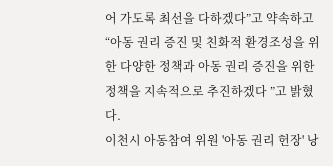어 가도록 최선을 다하겠다”고 약속하고 “아동 권리 증진 및 친화적 환경조성을 위한 다양한 정책과 아동 권리 증진을 위한 정책을 지속적으로 추진하겠다 ”고 밝혔다.
이천시 아동참여 위원 '아동 권리 헌장' 낭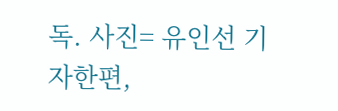독. 사진= 유인선 기자한편,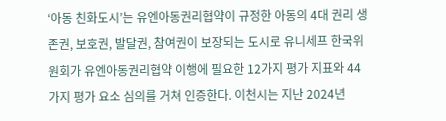‘아동 친화도시’는 유엔아동권리협약이 규정한 아동의 4대 권리 생존권, 보호권, 발달권, 참여권이 보장되는 도시로 유니세프 한국위원회가 유엔아동권리협약 이행에 필요한 12가지 평가 지표와 44가지 평가 요소 심의를 거쳐 인증한다. 이천시는 지난 2024년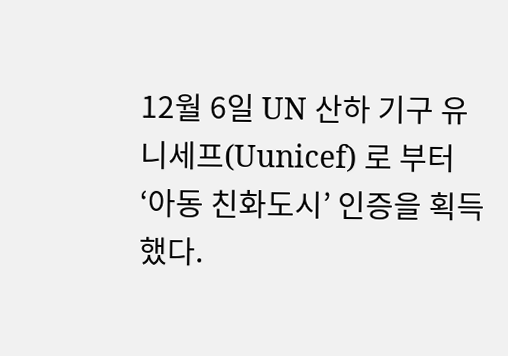12월 6일 UN 산하 기구 유니세프(Uunicef) 로 부터 ‘아동 친화도시’ 인증을 획득했다.